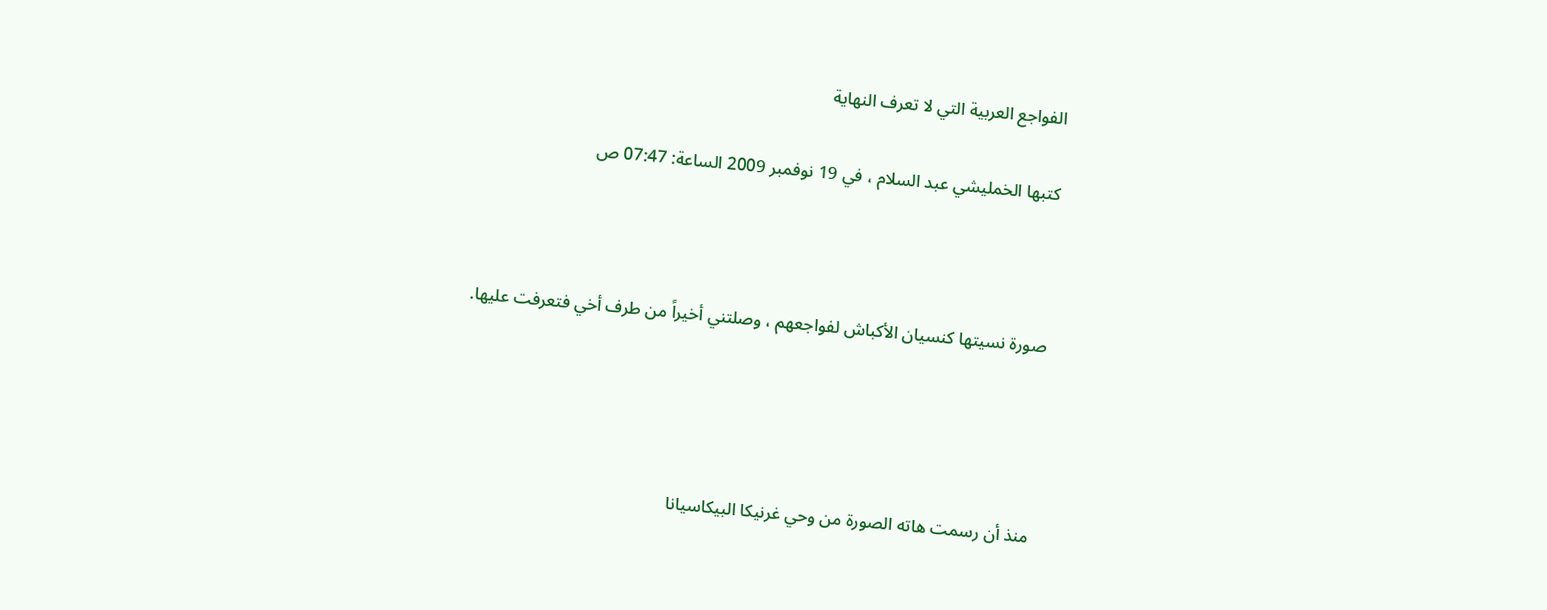الفواجع العربية التي لا تعرف النهاية

كتبها الخمليشي عبد السلام ، في 19 نوفمبر 2009 الساعة: 07:47 ص



صورة نسيتها كنسيان الأكباش لفواجعهم ، وصلتني أخيراً من طرف أخي فتعرفت عليها.




منذ أن رسمت هاته الصورة من وحي غرنيكا البيكاسيانا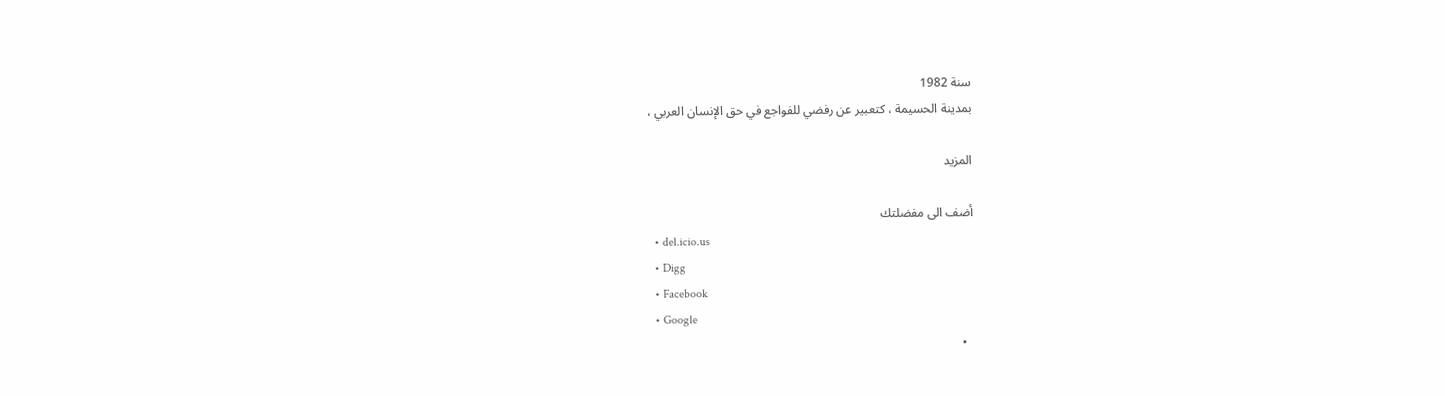سنة 1982
بمدينة الحسيمة ، كتعبير عن رفضي للفواجع في حق الإنسان العربي ،

المزيد

أضف الى مفضلتك
  • del.icio.us
  • Digg
  • Facebook
  • Google
  •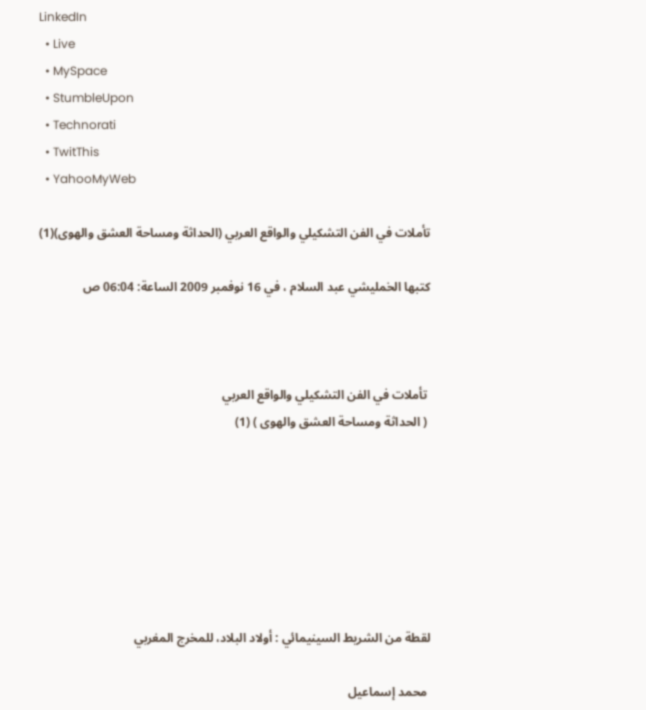LinkedIn
  • Live
  • MySpace
  • StumbleUpon
  • Technorati
  • TwitThis
  • YahooMyWeb

تأملات في الفن التشكيلي والواقع العربي (الحداثة ومساحة العشق والهوى)(1)

كتبها الخمليشي عبد السلام ، في 16 نوفمبر 2009 الساعة: 06:04 ص



 تأملات في الفن التشكيلي والواقع العربي
 ( الحداثة ومساحة العشق والهوى ) (1)







لقطة من الشريط السينيمائي : أولاد البلاد، للمخرج المغربي

 محمد إسماعيل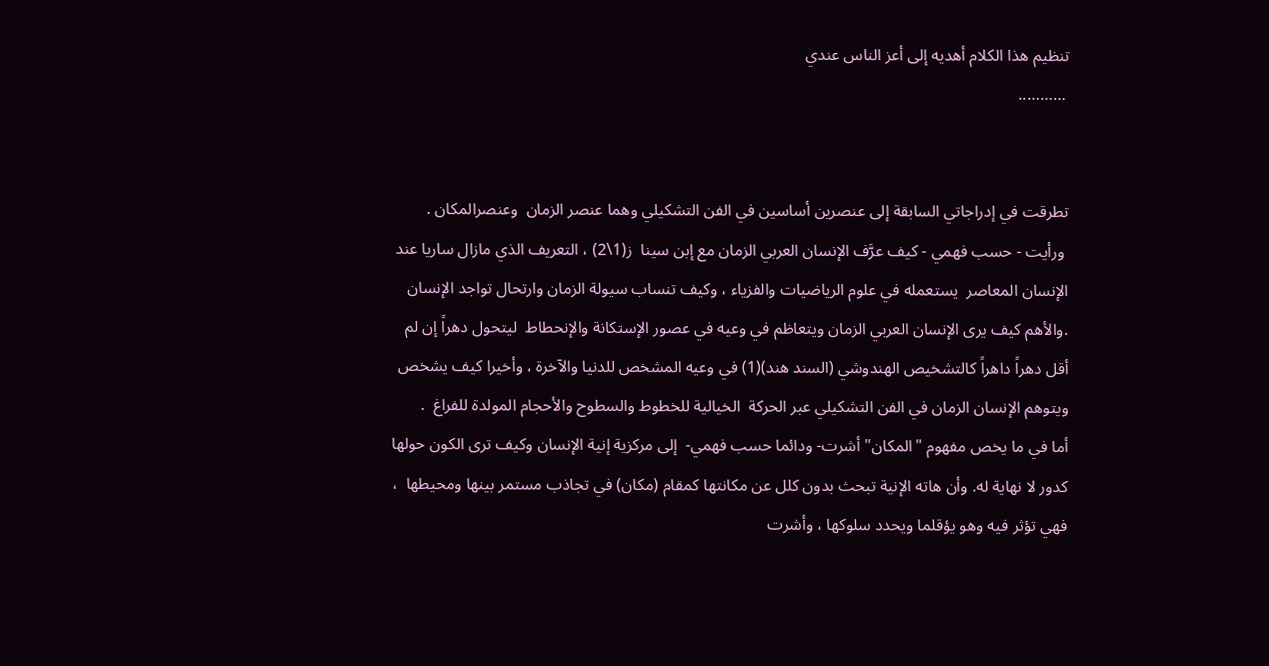تنظيم هذا الكلام أهديه إلى أعز الناس عندي
 ………..


تطرقت في إدراجاتي السابقة إلى عنصرين أساسين في الفن التشكيلي وهما عنصر الزمان  وعنصرالمكان .
 ورأيت - حسب فهمي - كيف عرَّف الإنسان العربي الزمان مع إبن سينا  ز(1\2) ، التعريف الذي مازال ساريا عند الإنسان المعاصر  يستعمله في علوم الرياضيات والفزياء ، وكيف تنساب سيولة الزمان وارتحال تواجد الإنسان .والأهم كيف يرى الإنسان العربي الزمان ويتعاظم في وعيه في عصور الإستكانة والإنحطاط  ليتحول دهراً إن لم أقل دهراً داهراً كالتشخيص الهندوشي (السند هند)(1) في وعيه المشخص للدنيا والآخرة ، وأخيرا كيف يشخص ويتوهم الإنسان الزمان في الفن التشكيلي عبر الحركة  الخيالية للخطوط والسطوح والأحجام المولدة للفراغ  .
أما في ما يخص مفهوم "المكان" أشرت- ودائما حسب فهمي-  إلى مركزية إنية الإنسان وكيف ترى الكون حولها كدور لا نهاية له. وأن هاته الإنية تبحث بدون كلل عن مكانتها كمقام (مكان) في تجاذب مستمر بينها ومحيطها  ، فهي تؤثر فيه وهو يؤقلما ويحدد سلوكها ، وأشرت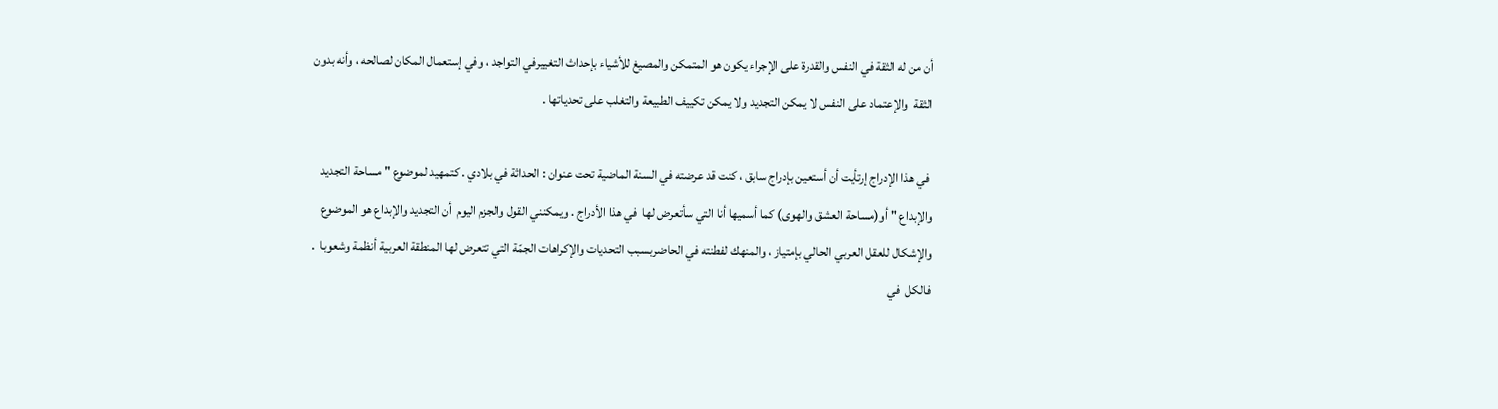أن من له الثقة في النفس والقدرة على الإجراء يكون هو المتمكن والمصيغ للأشياء بإحداث التغييرفي التواجد ، وفي إستعمال المكان لصالحه ، وأنه بدون الثقة  والإعتماد على النفس لا يمكن التجديد ولا يمكن تكييف الطبيعة والتغلب على تحدياتها .

 في هذا الإدراج إرتأيت أن أستعين بإدراج سابق ، كنت قد عرضته في السنة الماضية تحت عنوان : الحداثة في بلادي . كتمهيد لموضوع " مساحة التجديد والإبداع " أو(مساحة العشق والهوى) كما أسميها أنا التي سأتعرض لها  في هذا الأدراج . ويمكنني القول والجزم اليوم  أن التجديد والإبداع هو الموضوع والإشكال للعقل العربي الحالي بإمتياز ، والمنهك لفطنته في الحاضربسبب التحديات والإكراهات الجمّة التي تتعرض لها المنطقة العربية أنظمة وشعوبا  .
فالكل  في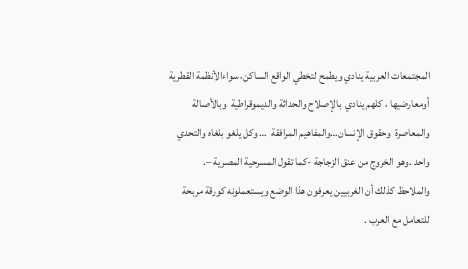المجتمعات العربية ينادي ويطمح لتخطي الواقع الساكن، سواءالأنظمة القطرية  أومعارضيها ، كلهم ينادي  بالإصلاح والحداثة والديموقراطية  وبالأصالة والمعاصرة  وحقوق الإنسان…والمفاهيم المرافقة  … وكل يلغو بلغاه والتحدي واحد .وهو الخروج من عنق الزجاجة -كما تقول المسرحية المصرية –.
والملاحظ كذلك أن الغربيين يعرفون هذا الوضع ويستعملونه كورقة مربحة للتعامل مع العرب .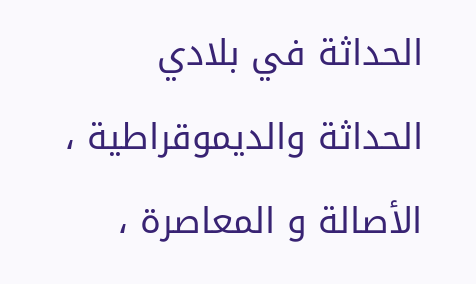الحداثة في بلادي
الحداثة والديموقراطية ، الأصالة و المعاصرة ،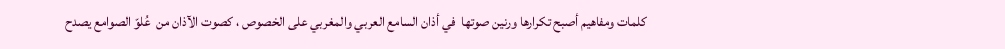كلمات ومفاهيم أصبح تكرارها ورنين صوتها  في أذان السامع العربي والمغربي على الخصوص ، كصوت الآذان من  عُلوّ الصوامع يصدح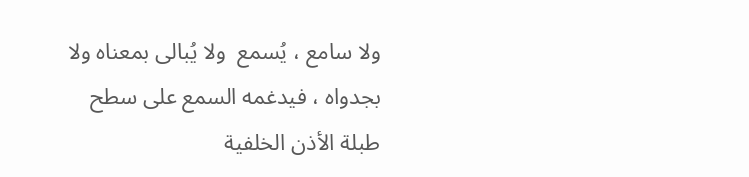ولا سامع ، يُسمع  ولا يُبالى بمعناه ولا بجدواه ، فيدغمه السمع على سطح طبلة الأذن الخلفية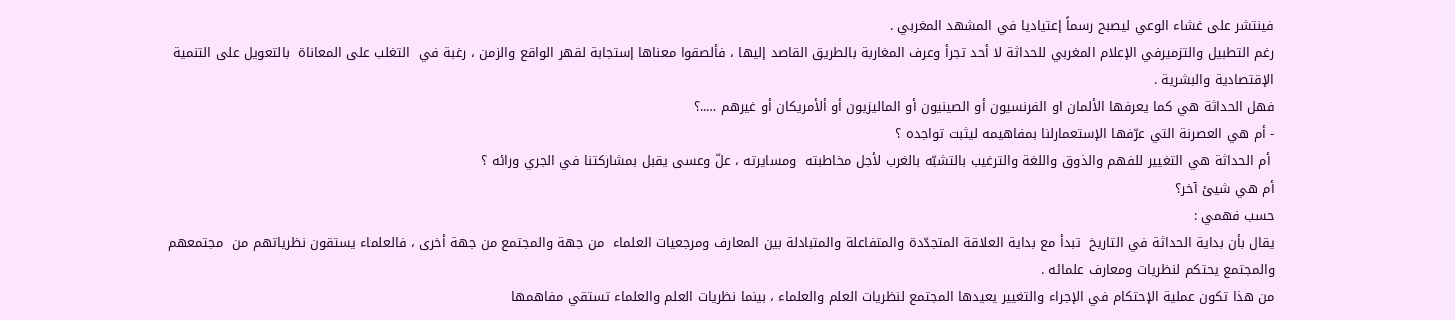فينتشر على غشاء الوعي ليصبح رسماً إعتياديا في المشهد المغربي .
رغم التطبيل والتزميرفي الإعلام المغربي للحداثة لا أحد تجرأ وعرف المغاربة بالطريق القاصد إليها ، فألصقوا معناها إستجابة لقهر الواقع والزمن ، رغبة في  التغلب على المعاناة  بالتعويل على التنمية الإقتصادية والبشرية .
فهل الحداثة هي كما يعرفها الألمان او الفرنسيون أو الصينيون أو الماليزيون أو ألأمريكان أو غيرهم …..؟
- أم هي العصرنة التي عرّفها الإستعمارلنا بمفاهيمه ليثبت تواجده ؟
 أم الحداثة هي التغيير للفهم والذوق واللغة والترغيب بالتشبّه بالغرب لأجل مخاطبته  ومسايرته ، علّ وعسى يقبل بمشاركتنا في الجري ورائه ؟
أم هي شيئ آخر؟
حسب فهمي :
يقال بأن بداية الحداثة في التاريخ  تبدأ مع بداية العلاقة المتجدّدة والمتفاعلة والمتبادلة بين المعارف ومرجعيات العلماء  من جهة والمجتمع من جهة أخرى ، فالعلماء يستقون نظرياتهم من  مجتمعهم والمجتمع يحتكم لنظريات ومعارف علمائه .
من هذا تكون عملية الإحتكام في الإجراء والتغيير يعيدها المجتمع لنظريات العلم والعلماء ، بينما نظريات العلم والعلماء تستقي مفاهمها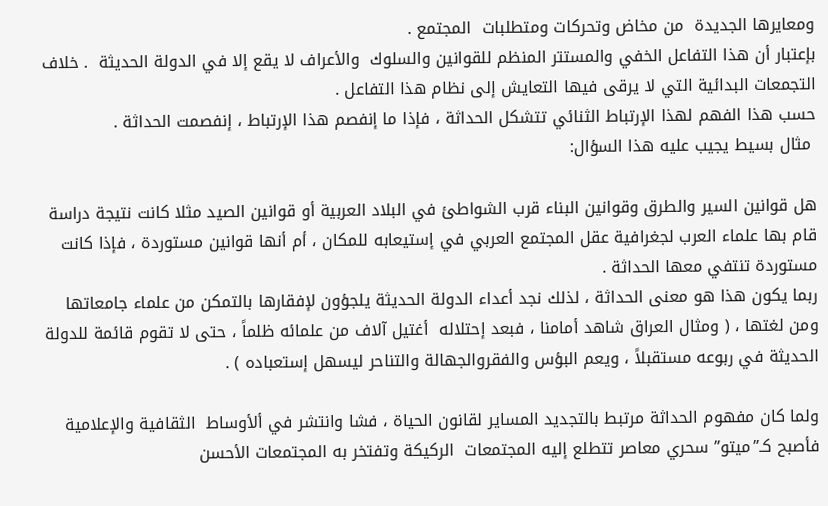ومعايرها الجديدة  من مخاض وتحركات ومتطلبات  المجتمع .
بإعتبار أن هذا التفاعل الخفي والمستتر المنظم للقوانين والسلوك  والأعراف لا يقع إلا في الدولة الحديثة  . خلاف التجمعات البدائية التي لا يرقى فيها التعايش إلى نظام هذا التفاعل .
حسب هذا الفهم لهذا الإرتباط الثنائي تتشكل الحداثة ، فإذا ما إنفصم هذا الإرتباط ، إنفصمت الحداثة .
 مثال بسيط يجيب عليه هذا السؤال:

هل قوانين السير والطرق وقوانين البناء قرب الشواطئ في البلاد العربية أو قوانين الصيد مثلا كانت نتيجة دراسة قام بها علماء العرب لجغرافية عقل المجتمع العربي في إستيعابه للمكان ، أم أنها قوانين مستوردة ، فإذا كانت مستوردة تنتفي معها الحداثة .
ربما يكون هذا هو معنى الحداثة ، لذلك نجد أعداء الدولة الحديثة يلجؤون لإفقارها بالتمكن من علماء جامعاتها ومن لغتها ، ( ومثال العراق شاهد أمامنا ، فبعد إحتلاله  أغتيل آلاف من علمائه ظلماً ، حتى لا تقوم قائمة للدولة الحديثة في ربوعه مستقبلاً ، ويعم البؤس والفقروالجهالة والتناحر ليسهل إستعباده ) .

ولما كان مفهوم الحداثة مرتبط بالتجديد المساير لقانون الحياة ، فشا وانتشر في ألأوساط  الثقافية والإعلامية  فأصبح كـ”ميتو” سحري معاصر تتطلع إليه المجتمعات  الركيكة وتفتخر به المجتمعات الأحسن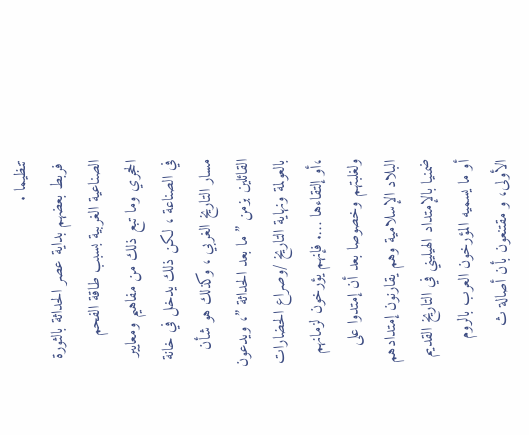تنظيما .
 فربط بعضهم بداية عصر الحداثة بالثورة الصناعية الغربية بسبب طاقة الفحم الحجري وما تبع ذلك من مفاهيم ومعايير في الصناعة ، لكن ذلك يدخل في خانة مسار التاريخ الغربي ، وكذلك هو شأن القائلين بزمن ”ما بعد الحداثة ”، ويدعون بالعولمة ونهاية التاريخ /وصراع الحضارات ،أو إلتقاءها …. فإنهم يؤرخون لزمانهم  ولغلبتهم وخصوصا بعد أن إمتدوا على البلاد الإسلامية وهم يقارنون إمتدادهم  ضمنيا بالإمتداد الهيليني في التاريخ القديم أو ما يسميه المؤرخون العرب بالروم الأولى، و مقتنعون بأن أصالة ث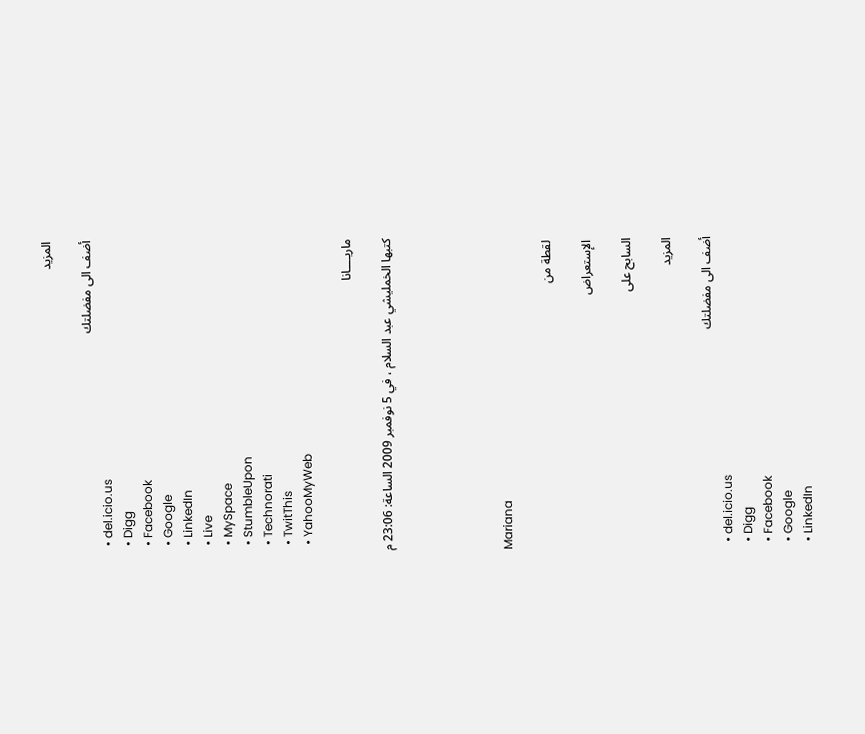المزيد

أضف الى مفضلتك
  • del.icio.us
  • Digg
  • Facebook
  • Google
  • LinkedIn
  • Live
  • MySpace
  • StumbleUpon
  • Technorati
  • TwitThis
  • YahooMyWeb

ماريــــانا

كتبها الخمليشي عبد السلام ، في 5 نوفمبر 2009 الساعة: 23:06 م





Mariana

 لقطة من

 الإستعراض

السابح على

المزيد

أضف الى مفضلتك
  • del.icio.us
  • Digg
  • Facebook
  • Google
  • LinkedIn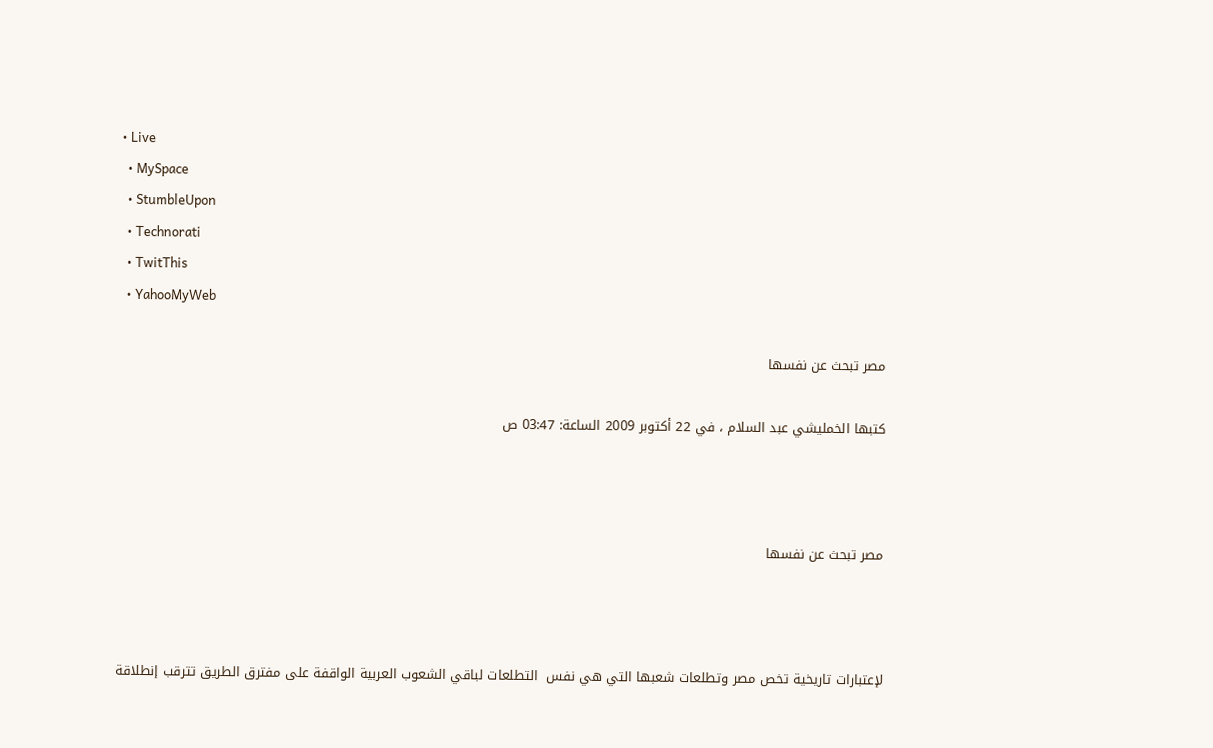• Live
  • MySpace
  • StumbleUpon
  • Technorati
  • TwitThis
  • YahooMyWeb

مصر تبحث عن نفسها

كتبها الخمليشي عبد السلام ، في 22 أكتوبر 2009 الساعة: 03:47 ص



مصر تبحث عن نفسها



لإعتبارات تاريخية تخص مصر وتطلعات شعبها التي هي نفس  التطلعات لباقي الشعوب العربية الواقفة على مفترق الطريق تترقب إنطلاقة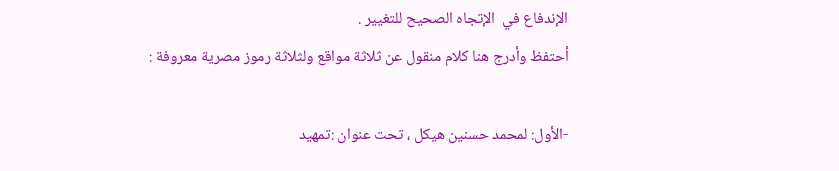الإندفاع في  الإتجاه الصحيح للتغيير .
أحتفظ وأدرج هنا كلام منقول عن ثلاثة مواقع ولثلاثة رموز مصرية معروفة :

-الأول: لمحمد حسنين هيكل ، تحت عنوان :تمهيد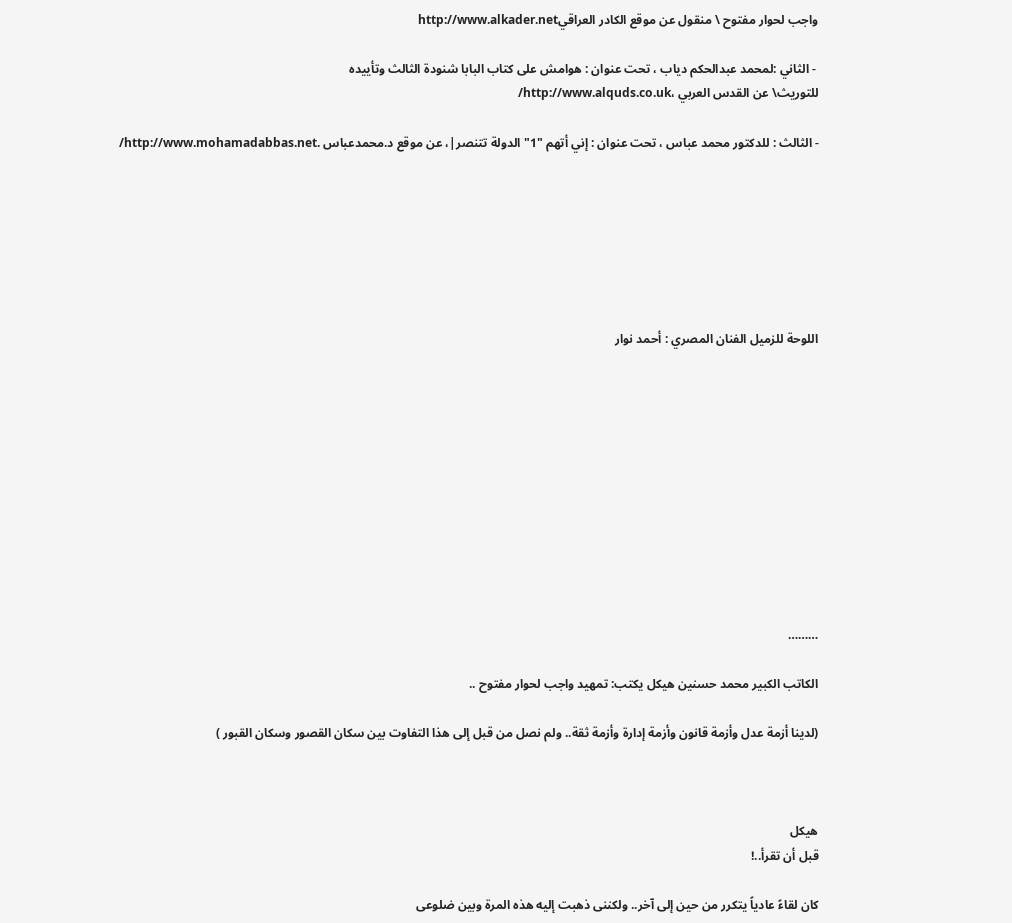واجب لحوار مفتوح \ منقول عن موقع الكادر العراقيhttp://www.alkader.net

 - الثاني :لمحمد عبدالحكم دياب ، تحت عنوان : هوامش على كتاب البابا شنودة الثالث وتأييده
للتوريث\ عن القدس العربي ،http://www.alquds.co.uk/

- الثالث : للدكتور محمد عباس ، تحت عنوان : إني أتهم "1" الدولة تتنصر|، عن موقع د.محمدعباس .http://www.mohamadabbas.net/







اللوحة للزميل الفنان المصري : أحمد نوار











………

الكاتب الكبير محمد حسنين هيكل يكتب: تمهيد واجب لحوار مفتوح ..

(لدينا أزمة عدل وأزمة قانون وأزمة إدارة وأزمة ثقة.. ولم نصل من قبل إلى هذا التفاوت بين سكان القصور وسكان القبور )



هيكل
قبل أن تقرأ..!

كان لقاءً عادياً يتكرر من حين إلى آخر.. ولكننى ذهبت إليه هذه المرة وبين ضلوعى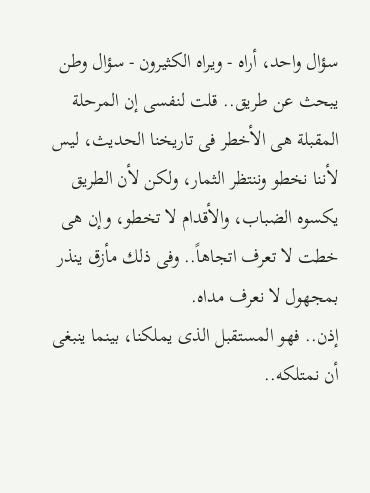سؤال واحد، أراه - ويراه الكثيرون - سؤال وطن يبحث عن طريق.. قلت لنفسى إن المرحلة المقبلة هى الأخطر فى تاريخنا الحديث، ليس لأننا نخطو وننتظر الثمار، ولكن لأن الطريق يكسوه الضباب، والأقدام لا تخطو، وإن هى خطت لا تعرف اتجاهاً.. وفى ذلك مأزق ينذر بمجهول لا نعرف مداه.
إذن.. فهو المستقبل الذى يملكنا، بينما ينبغى أن نمتلكه..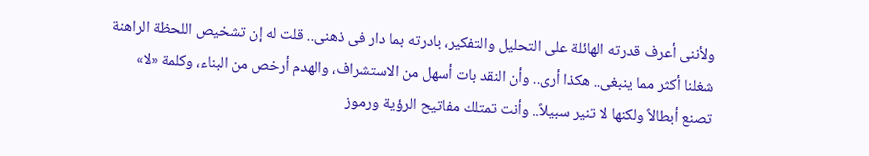ولأننى أعرف قدرته الهائلة على التحليل والتفكير، بادرته بما دار فى ذهنى.. قلت له إن تشخيص اللحظة الراهنة شغلنا أكثر مما ينبغى.. هكذا أرى.. وأن النقد بات أسهل من الاستشراف، والهدم أرخص من البناء، وكلمة «لا» تصنع أبطالاً ولكنها لا تنير سبيلاً.. وأنت تمتلك مفاتيح الرؤية ورموز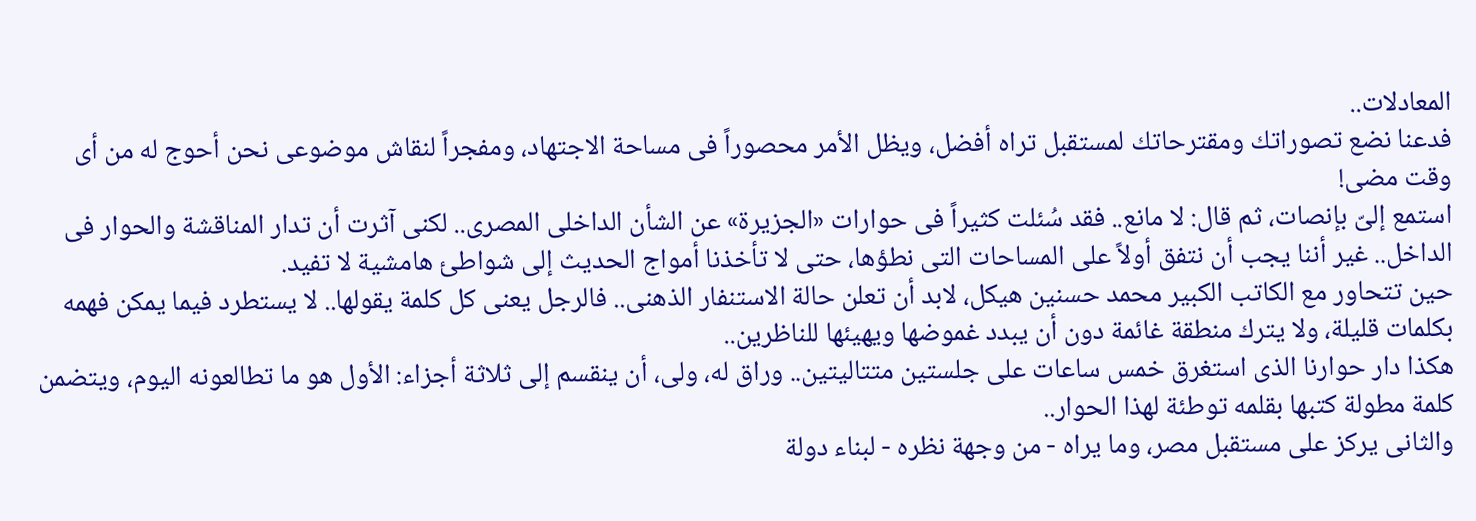المعادلات..
فدعنا نضع تصوراتك ومقترحاتك لمستقبل تراه أفضل، ويظل الأمر محصوراً فى مساحة الاجتهاد، ومفجراً لنقاش موضوعى نحن أحوج له من أى وقت مضى!
استمع إلىّ بإنصات، ثم قال: لا مانع.. فقد سُئلت كثيراً فى حوارات «الجزيرة» عن الشأن الداخلى المصرى.. لكنى آثرت أن تدار المناقشة والحوار فى الداخل.. غير أننا يجب أن نتفق أولاً على المساحات التى نطؤها، حتى لا تأخذنا أمواج الحديث إلى شواطئ هامشية لا تفيد.
حين تتحاور مع الكاتب الكبير محمد حسنين هيكل، لابد أن تعلن حالة الاستنفار الذهنى.. فالرجل يعنى كل كلمة يقولها.. لا يستطرد فيما يمكن فهمه بكلمات قليلة، ولا يترك منطقة غائمة دون أن يبدد غموضها ويهيئها للناظرين..
هكذا دار حوارنا الذى استغرق خمس ساعات على جلستين متتاليتين.. وراق له، ولى، أن ينقسم إلى ثلاثة أجزاء: الأول هو ما تطالعونه اليوم، ويتضمن كلمة مطولة كتبها بقلمه توطئة لهذا الحوار..
والثانى يركز على مستقبل مصر، وما يراه - من وجهة نظره - لبناء دولة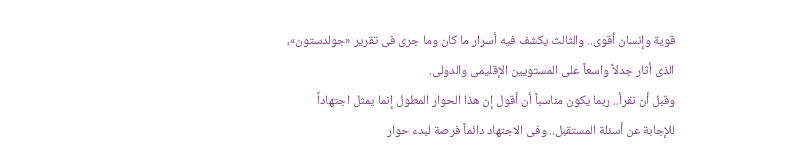قوية وإنسان أقوى.. والثالث يكشف فيه أسرار ما كان وما جرى فى تقرير «جولدستون»، الذى أثار جدلاً واسعاً على المستويين الإقليمى والدولى.
وقبل أن نقرأ.. ربما يكون مناسباً أن أقول إن هذا الحوار المطول إنما يمثل اجتهاداً للإجابة عن أسئلة المستقبل.. وفى الاجتهاد دائماً فرصة لبدء حوار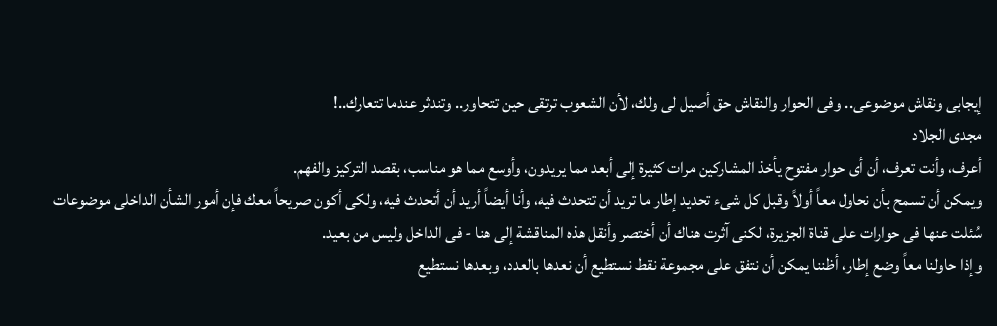إيجابى ونقاش موضوعى.. وفى الحوار والنقاش حق أصيل لى ولك، لأن الشعوب ترتقى حين تتحاور.. وتندثر عندما تتعارك..!
مجدى الجلاد
أعرف، وأنت تعرف، أن أى حوار مفتوح يأخذ المشاركين مرات كثيرة إلى أبعد مما يريدون، وأوسع مما هو مناسب، بقصد التركيز والفهم.
ويمكن أن تسمح بأن نحاول معاً أولاً وقبل كل شىء تحديد إطار ما تريد أن تتحدث فيه، وأنا أيضاً أريد أن أتحدث فيه، ولكى أكون صريحاً معك فإن أمور الشأن الداخلى موضوعات سُئلت عنها فى حوارات على قناة الجزيرة، لكنى آثرت هناك أن أختصر وأنقل هذه المناقشة إلى هنا - فى الداخل وليس من بعيد.
وإذا حاولنا معاً وضع إطار، أظننا يمكن أن نتفق على مجموعة نقط نستطيع أن نعدها بالعدد، وبعدها نستطيع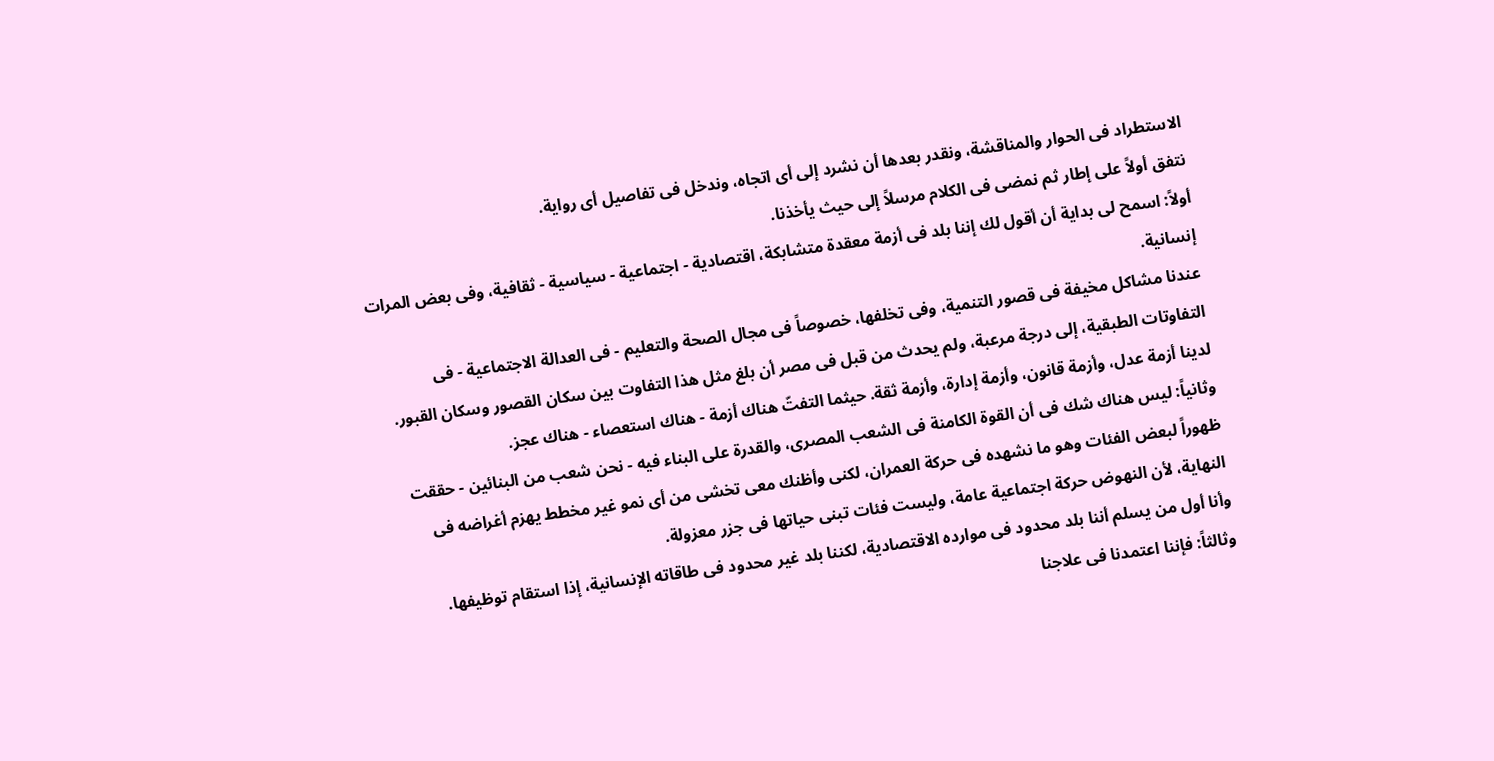الاستطراد فى الحوار والمناقشة، ونقدر بعدها أن نشرد إلى أى اتجاه، وندخل فى تفاصيل أى رواية.
نتفق أولاً على إطار ثم نمضى فى الكلام مرسلاً إلى حيث يأخذنا.
أولاً: اسمح لى بداية أن أقول لك إننا بلد فى أزمة معقدة متشابكة، اقتصادية - اجتماعية - سياسية - ثقافية، وفى بعض المرات إنسانية.
عندنا مشاكل مخيفة فى قصور التنمية، وفى تخلفها، خصوصاً فى مجال الصحة والتعليم - فى العدالة الاجتماعية - فى التفاوتات الطبقية، إلى درجة مرعبة، ولم يحدث من قبل فى مصر أن بلغ مثل هذا التفاوت بين سكان القصور وسكان القبور.
لدينا أزمة عدل، وأزمة قانون، وأزمة إدارة، وأزمة ثقة. حيثما التفتّ هناك أزمة - هناك استعصاء - هناك عجز.
وثانياً: ليس هناك شك فى أن القوة الكامنة فى الشعب المصرى، والقدرة على البناء فيه - نحن شعب من البنائين - حققت ظهوراً لبعض الفئات وهو ما نشهده فى حركة العمران، لكنى وأظنك معى تخشى من أى نمو غير مخطط يهزم أغراضه فى النهاية، لأن النهوض حركة اجتماعية عامة، وليست فئات تبنى حياتها فى جزر معزولة.
وأنا أول من يسلم أننا بلد محدود فى موارده الاقتصادية، لكننا بلد غير محدود فى طاقاته الإنسانية، إذا استقام توظيفها.
وثالثاً: فإننا اعتمدنا فى علاجنا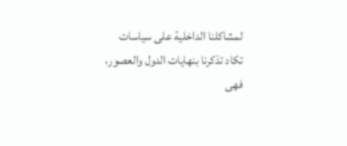لمشاكلنا الداخلية على سياسات تكاد تذكرنا بنهايات الدول والعصور، فهى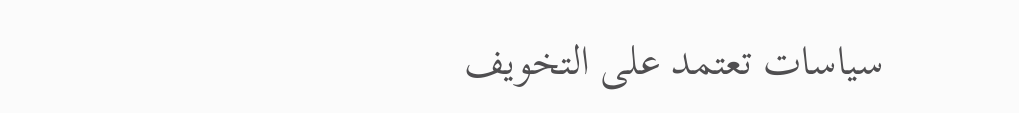سياسات تعتمد على التخويف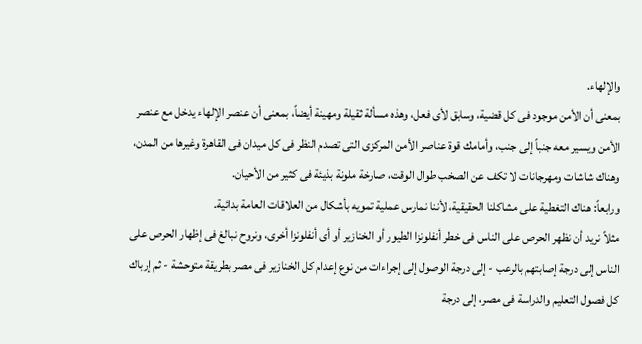والإلهاء.
بمعنى أن الأمن موجود فى كل قضية، وسابق لأى فعل، وهذه مسألة ثقيلة ومهينة أيضاً، بمعنى أن عنصر الإلهاء يدخل مع عنصر الأمن ويسير معه جنباً إلى جنب، وأمامك قوة عناصر الأمن المركزى التى تصدم النظر فى كل ميدان فى القاهرة وغيرها من المدن، وهناك شاشات ومهرجانات لا تكف عن الصخب طوال الوقت، صارخة ملونة بذيئة فى كثير من الأحيان.
ورابعاً: هناك التغطية على مشاكلنا الحقيقية، لأننا نمارس عملية تمويه بأشكال من العلاقات العامة بدائية.
مثلاً نريد أن نظهر الحرص على الناس فى خطر أنفلونزا الطيور أو الخنازير أو أى أنفلونزا أخرى، ونروح نبالغ فى إظهار الحرص على الناس إلى درجة إصابتهم بالرعب - إلى درجة الوصول إلى إجراءات من نوع إعدام كل الخنازير فى مصر بطريقة متوحشة - ثم إرباك كل فصول التعليم والدراسة فى مصر، إلى درجة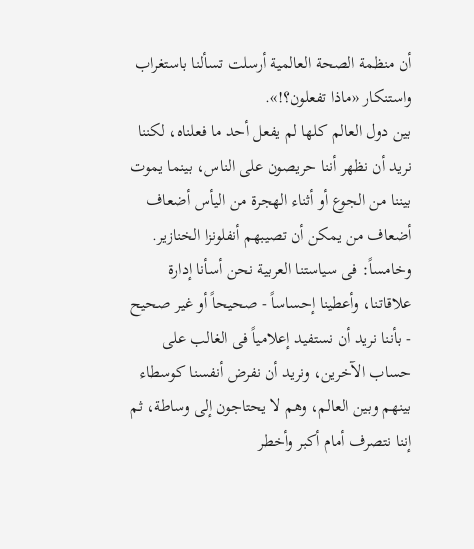أن منظمة الصحة العالمية أرسلت تسألنا باستغراب واستنكار «ماذا تفعلون؟!».
بين دول العالم كلها لم يفعل أحد ما فعلناه، لكننا نريد أن نظهر أننا حريصون على الناس، بينما يموت بيننا من الجوع أو أثناء الهجرة من اليأس أضعاف أضعاف من يمكن أن تصيبهم أنفلونزا الخنازير.
وخامساً: فى سياستنا العربية نحن أسأنا إدارة علاقاتنا، وأعطينا إحساساً - صحيحاً أو غير صحيح - بأننا نريد أن نستفيد إعلامياً فى الغالب على حساب الآخرين، ونريد أن نفرض أنفسنا كوسطاء بينهم وبين العالم، وهم لا يحتاجون إلى وساطة، ثم إننا نتصرف أمام أكبر وأخطر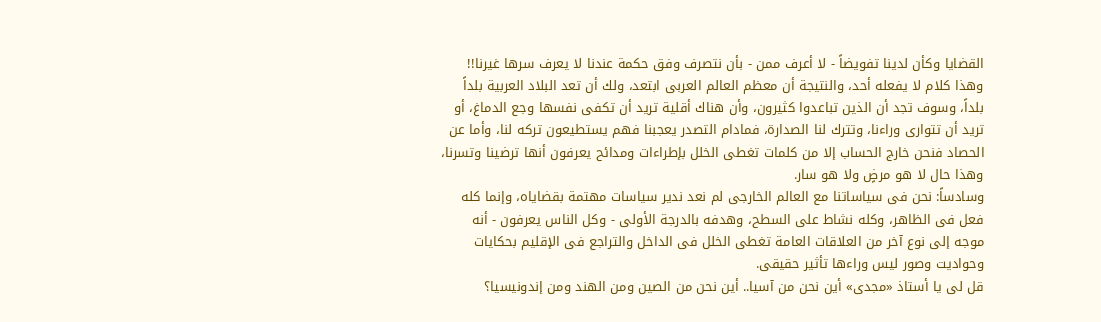القضايا وكأن لدينا تفويضاً - لا أعرف ممن - بأن نتصرف وفق حكمة عندنا لا يعرف سرها غيرنا!!
وهذا كلام لا يفعله أحد، والنتيجة أن معظم العالم العربى ابتعد، ولك أن تعد البلاد العربية بلداً بلداً، وسوف تجد أن الذين تباعدوا كثيرون، وأن هناك أقلية تريد أن تكفى نفسها وجع الدماغ، أو تريد أن تتوارى وراءنا، وتترك لنا الصدارة، فمادام التصدر يعجبنا فهم يستطيعون تركه لنا، وأما عن الحصاد فنحن خارج الحساب إلا من كلمات تغطى الخلل بإطراءات ومدائح يعرفون أنها ترضينا وتسرنا، وهذا حال لا هو مرضٍ ولا هو سار.
وسادساً: نحن فى سياساتنا مع العالم الخارجى لم نعد ندير سياسات مهتمة بقضاياه، وإنما كله فعل فى الظاهر، وكله نشاط على السطح، وهدفه بالدرجة الأولى - وكل الناس يعرفون - أنه موجه إلى نوع آخر من العلاقات العامة تغطى الخلل فى الداخل والتراجع فى الإقليم بحكايات وحواديت وصور ليس وراءها تأثير حقيقى.
قل لى يا أستاذ «مجدى» أين نحن من آسيا.. أين نحن من الصين ومن الهند ومن إندونيسيا؟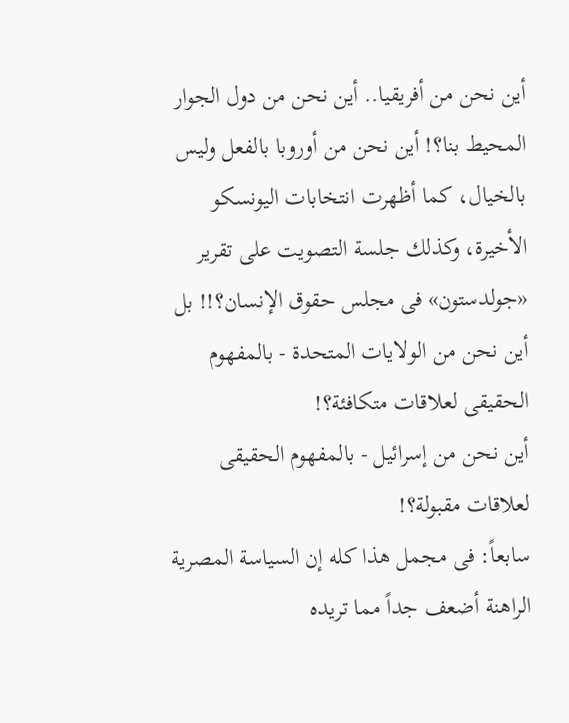أين نحن من أفريقيا.. أين نحن من دول الجوار المحيط بنا؟! أين نحن من أوروبا بالفعل وليس بالخيال، كما أظهرت انتخابات اليونسكو الأخيرة، وكذلك جلسة التصويت على تقرير «جولدستون» فى مجلس حقوق الإنسان؟!! بل أين نحن من الولايات المتحدة - بالمفهوم الحقيقى لعلاقات متكافئة؟!
أين نحن من إسرائيل - بالمفهوم الحقيقى لعلاقات مقبولة؟!
سابعاً: فى مجمل هذا كله إن السياسة المصرية الراهنة أضعف جداً مما تريده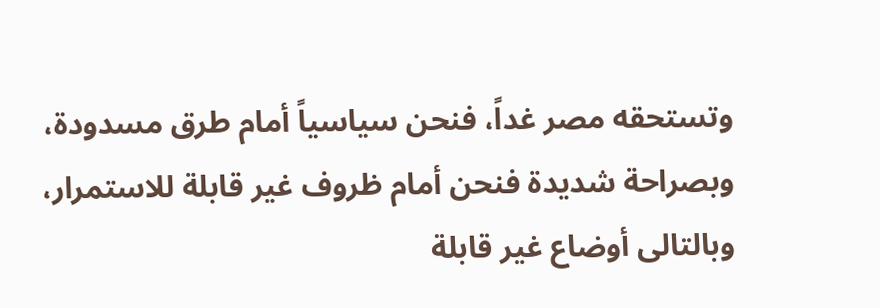وتستحقه مصر غداً، فنحن سياسياً أمام طرق مسدودة، وبصراحة شديدة فنحن أمام ظروف غير قابلة للاستمرار، وبالتالى أوضاع غير قابلة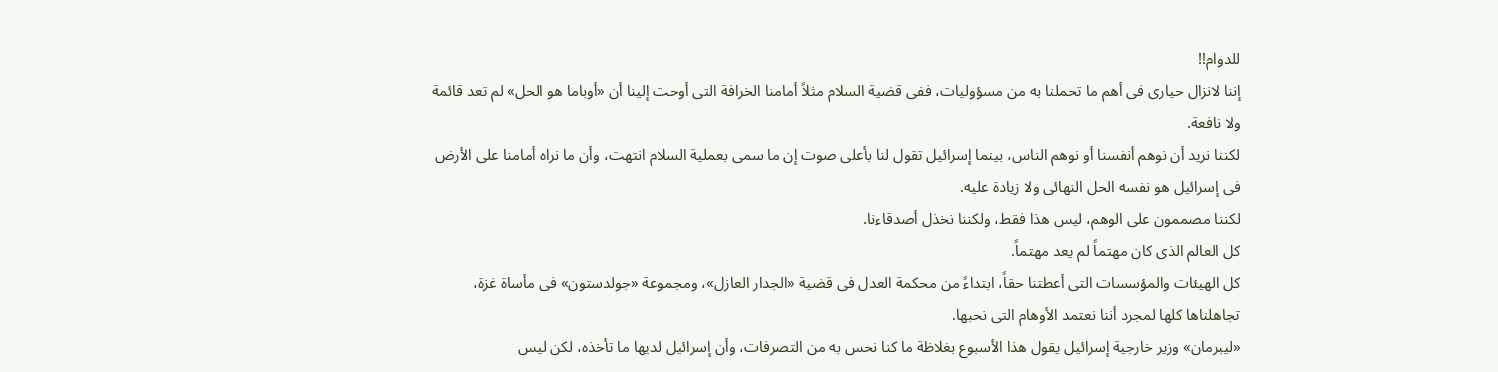للدوام!!
إننا لانزال حيارى فى أهم ما تحملنا به من مسؤوليات، ففى قضية السلام مثلاً أمامنا الخرافة التى أوحت إلينا أن «أوباما هو الحل» لم تعد قائمة ولا نافعة.
لكننا نريد أن نوهم أنفسنا أو نوهم الناس، بينما إسرائيل تقول لنا بأعلى صوت إن ما سمى بعملية السلام انتهت، وأن ما نراه أمامنا على الأرض فى إسرائيل هو نفسه الحل النهائى ولا زيادة عليه.
لكننا مصممون على الوهم، ليس هذا فقط، ولكننا نخذل أصدقاءنا.
كل العالم الذى كان مهتماً لم يعد مهتماً.
كل الهيئات والمؤسسات التى أعطتنا حقاً، ابتداءً من محكمة العدل فى قضية «الجدار العازل»، ومجموعة «جولدستون» فى مأساة غزة، تجاهلناها كلها لمجرد أننا نعتمد الأوهام التى نحبها.
«ليبرمان» وزير خارجية إسرائيل يقول هذا الأسبوع بغلاظة ما كنا نحس به من التصرفات، وأن إسرائيل لديها ما تأخذه، لكن ليس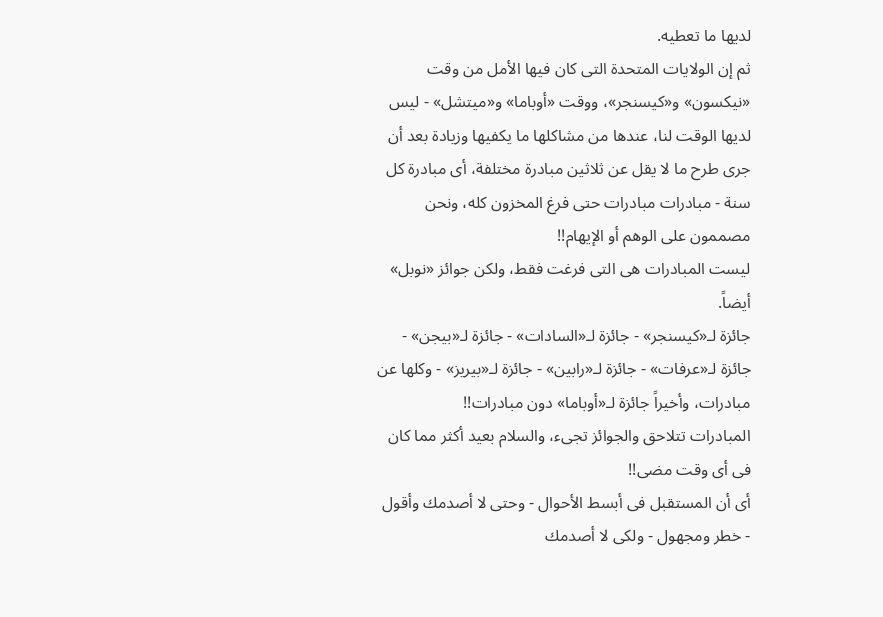لديها ما تعطيه.
ثم إن الولايات المتحدة التى كان فيها الأمل من وقت «نيكسون» و«كيسنجر»، ووقت «أوباما» و«ميتشل» - ليس لديها الوقت لنا، عندها من مشاكلها ما يكفيها وزيادة بعد أن جرى طرح ما لا يقل عن ثلاثين مبادرة مختلفة، أى مبادرة كل سنة - مبادرات مبادرات حتى فرغ المخزون كله، ونحن مصممون على الوهم أو الإيهام!!
ليست المبادرات هى التى فرغت فقط، ولكن جوائز «نوبل» أيضاً.
جائزة لـ«كيسنجر» - جائزة لـ«السادات» - جائزة لـ«بيجن» - جائزة لـ«عرفات» - جائزة لـ«رابين» - جائزة لـ«بيريز» - وكلها عن مبادرات، وأخيراً جائزة لـ«أوباما» دون مبادرات!!
المبادرات تتلاحق والجوائز تجىء، والسلام بعيد أكثر مما كان فى أى وقت مضى!!
أى أن المستقبل فى أبسط الأحوال - وحتى لا أصدمك وأقول - خطر ومجهول - ولكى لا أصدمك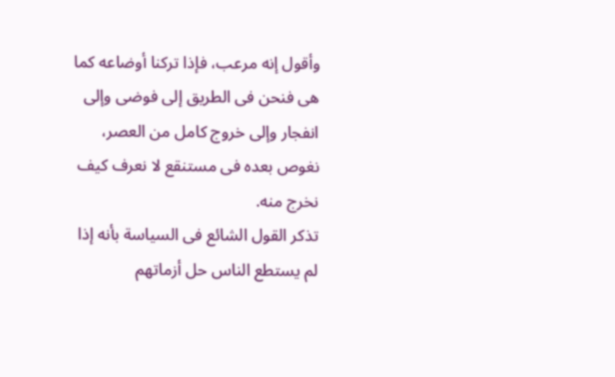وأقول إنه مرعب، فإذا تركنا أوضاعه كما هى فنحن فى الطريق إلى فوضى وإلى انفجار وإلى خروج كامل من العصر، نغوص بعده فى مستنقع لا نعرف كيف نخرج منه.
تذكر القول الشائع فى السياسة بأنه إذا لم يستطع الناس حل أزماتهم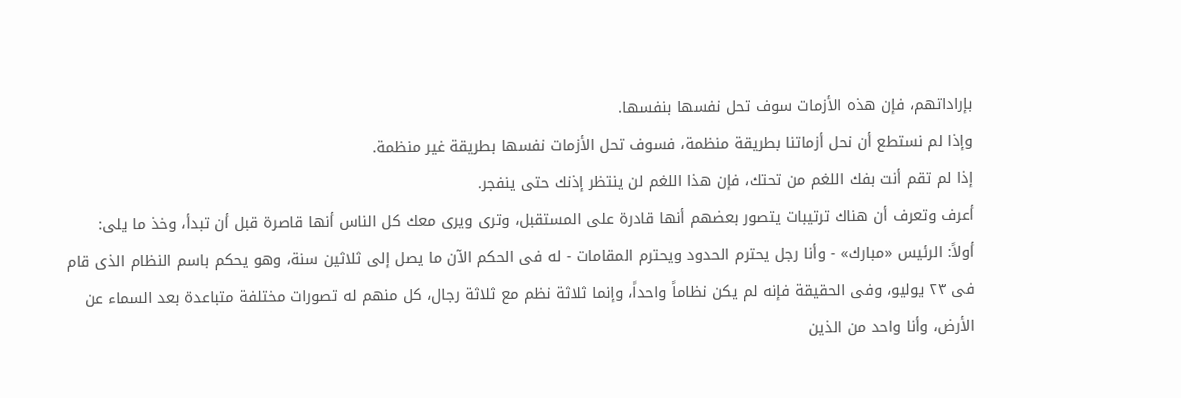بإراداتهم، فإن هذه الأزمات سوف تحل نفسها بنفسها.
وإذا لم نستطع أن نحل أزماتنا بطريقة منظمة، فسوف تحل الأزمات نفسها بطريقة غير منظمة.
إذا لم تقم أنت بفك اللغم من تحتك، فإن هذا اللغم لن ينتظر إذنك حتى ينفجر.
أعرف وتعرف أن هناك ترتيبات يتصور بعضهم أنها قادرة على المستقبل، وترى ويرى معك كل الناس أنها قاصرة قبل أن تبدأ، وخذ ما يلى:
أولاً: الرئيس «مبارك» - وأنا رجل يحترم الحدود ويحترم المقامات - له فى الحكم الآن ما يصل إلى ثلاثين سنة، وهو يحكم باسم النظام الذى قام فى ٢٣ يوليو، وفى الحقيقة فإنه لم يكن نظاماً واحداً، وإنما ثلاثة نظم مع ثلاثة رجال، كل منهم له تصورات مختلفة متباعدة بعد السماء عن الأرض، وأنا واحد من الذين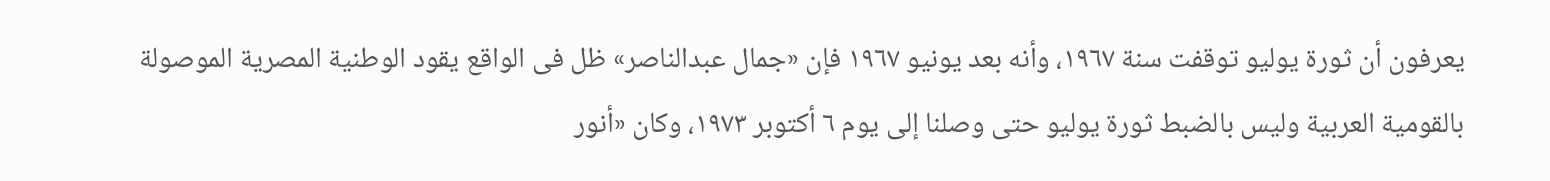يعرفون أن ثورة يوليو توقفت سنة ١٩٦٧، وأنه بعد يونيو ١٩٦٧ فإن «جمال عبدالناصر» ظل فى الواقع يقود الوطنية المصرية الموصولة بالقومية العربية وليس بالضبط ثورة يوليو حتى وصلنا إلى يوم ٦ أكتوبر ١٩٧٣، وكان «أنور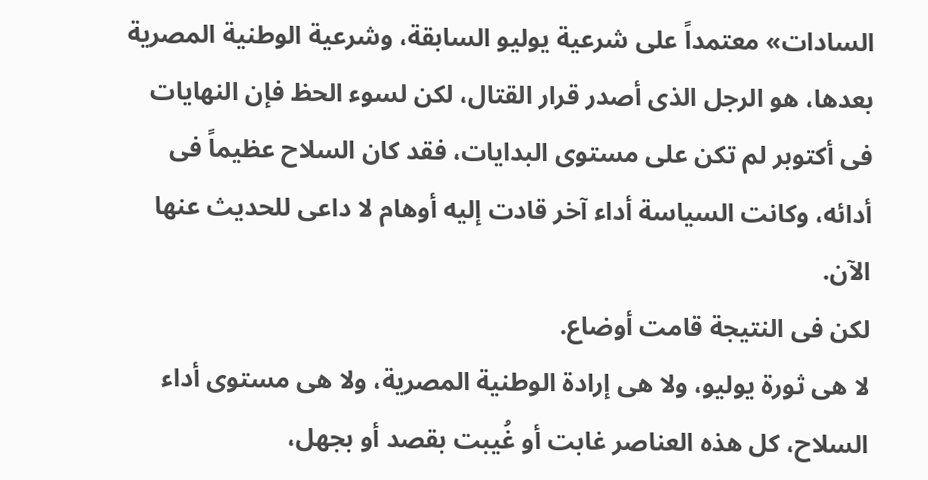السادات» معتمداً على شرعية يوليو السابقة، وشرعية الوطنية المصرية بعدها، هو الرجل الذى أصدر قرار القتال، لكن لسوء الحظ فإن النهايات فى أكتوبر لم تكن على مستوى البدايات، فقد كان السلاح عظيماً فى أدائه، وكانت السياسة أداء آخر قادت إليه أوهام لا داعى للحديث عنها الآن.
لكن فى النتيجة قامت أوضاع.
لا هى ثورة يوليو، ولا هى إرادة الوطنية المصرية، ولا هى مستوى أداء السلاح، كل هذه العناصر غابت أو غُيبت بقصد أو بجهل،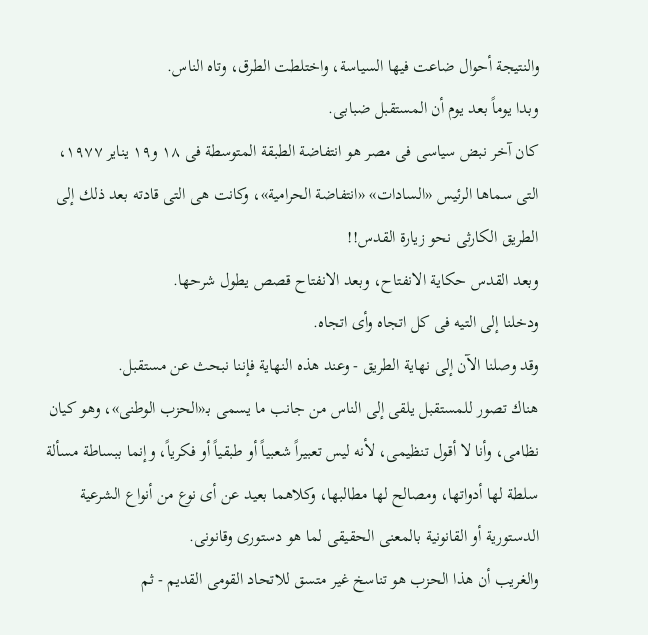والنتيجة أحوال ضاعت فيها السياسة، واختلطت الطرق، وتاه الناس.
وبدا يوماً بعد يوم أن المستقبل ضبابى.
كان آخر نبض سياسى فى مصر هو انتفاضة الطبقة المتوسطة فى ١٨ و١٩ يناير ١٩٧٧، التى سماها الرئيس «السادات» «انتفاضة الحرامية»، وكانت هى التى قادته بعد ذلك إلى الطريق الكارثى نحو زيارة القدس!!
وبعد القدس حكاية الانفتاح، وبعد الانفتاح قصص يطول شرحها.
ودخلنا إلى التيه فى كل اتجاه وأى اتجاه.
وقد وصلنا الآن إلى نهاية الطريق - وعند هذه النهاية فإننا نبحث عن مستقبل.
هناك تصور للمستقبل يلقى إلى الناس من جانب ما يسمى بـ«الحزب الوطنى»، وهو كيان نظامى، وأنا لا أقول تنظيمى، لأنه ليس تعبيراً شعبياً أو طبقياً أو فكرياً، وإنما ببساطة مسألة سلطة لها أدواتها، ومصالح لها مطالبها، وكلاهما بعيد عن أى نوع من أنواع الشرعية الدستورية أو القانونية بالمعنى الحقيقى لما هو دستورى وقانونى.
والغريب أن هذا الحزب هو تناسخ غير متسق للاتحاد القومى القديم - ثم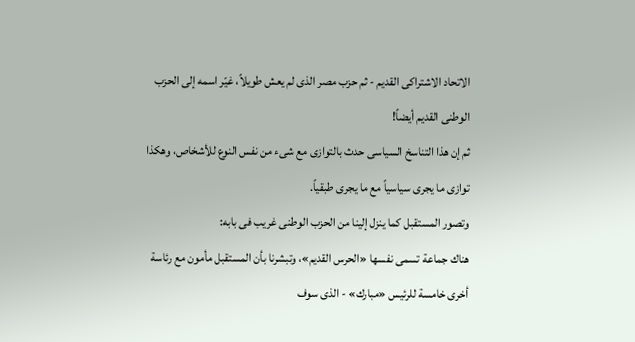الاتحاد الاشتراكى القديم - ثم حزب مصر الذى لم يعش طويلاً، غيّر اسمه إلى الحزب الوطنى القديم أيضاً!
ثم إن هذا التناسخ السياسى حدث بالتوازى مع شىء من نفس النوع للأشخاص، وهكذا توازى ما يجرى سياسياً مع ما يجرى طبقياً.
وتصور المستقبل كما ينزل إلينا من الحزب الوطنى غريب فى بابه:
هناك جماعة تسمى نفسها «الحرس القديم»، وتبشرنا بأن المستقبل مأمون مع رئاسة أخرى خامسة للرئيس «مبارك» - الذى سوف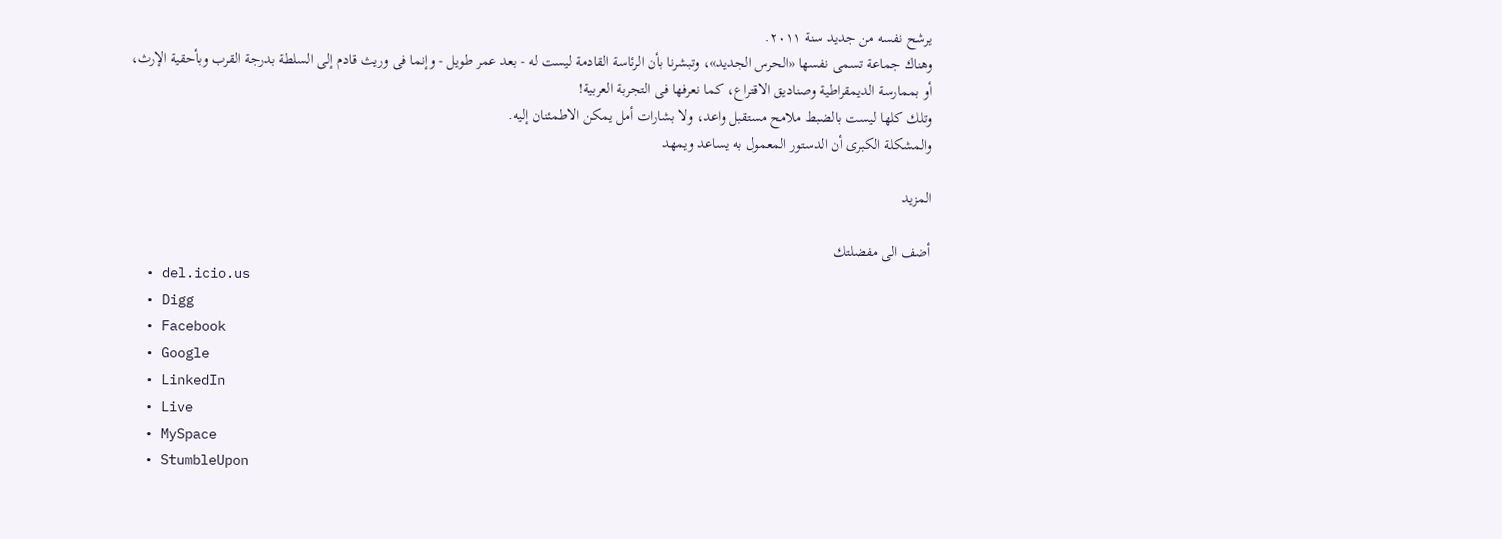يرشح نفسه من جديد سنة ٢٠١١.
وهناك جماعة تسمى نفسها «الحرس الجديد»، وتبشرنا بأن الرئاسة القادمة ليست له - بعد عمر طويل - وإنما فى وريث قادم إلى السلطة بدرجة القرب وبأحقية الإرث، أو بممارسة الديمقراطية وصناديق الاقتراع، كما نعرفها فى التجربة العربية!
وتلك كلها ليست بالضبط ملامح مستقبل واعد، ولا بشارات أمل يمكن الاطمئنان إليه.
والمشكلة الكبرى أن الدستور المعمول به يساعد ويمهد

المزيد

أضف الى مفضلتك
  • del.icio.us
  • Digg
  • Facebook
  • Google
  • LinkedIn
  • Live
  • MySpace
  • StumbleUpon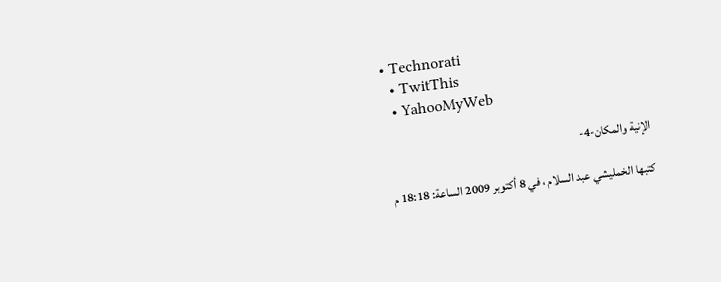• Technorati
  • TwitThis
  • YahooMyWeb

الإنية والمكان-4-

كتبها الخمليشي عبد السلام ، في 8 أكتوبر 2009 الساعة: 18:18 م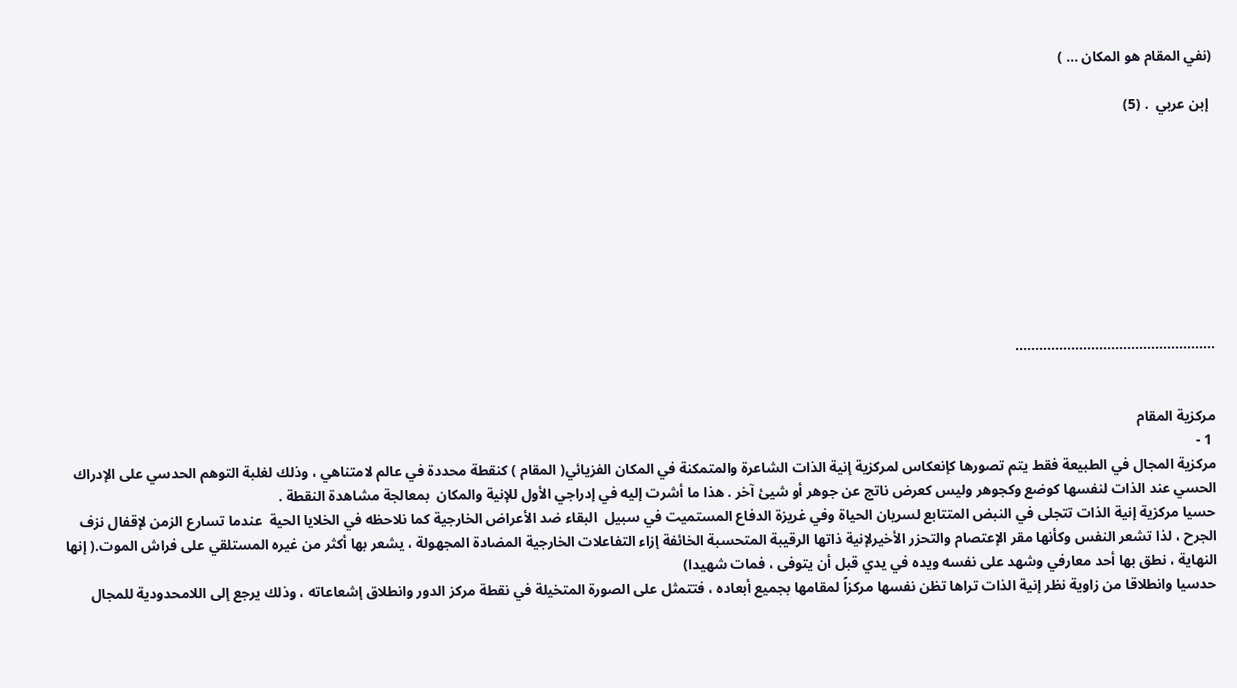(نفي المقام هو المكان … )

 إبن عربي  . (5)









…………………………………………..


مركزية المقام
 1 -
مركزية المجال في الطبيعة فقط يتم تصورها كإنعكاس لمركزية إنية الذات الشاعرة والمتمكنة في المكان الفزيائي( المقام ) كنقطة محددة في عالم لامتناهي ، وذلك لغلبة التوهم الحدسي على الإدراك الحسي عند الذات لنفسها كوضع وكجوهر وليس كعرض ناتج عن جوهر أو شيئ آخر . هذا ما أشرت إليه في إدراجي الأول للإنية والمكان  بمعالجة مشاهدة النقطة .
حسيا مركزية إنية الذات تتجلى في النبض المتتابع لسريان الحياة وفي غريزة الدفاع المستميت في سبيل  البقاء ضد الأعراض الخارجية كما نلاحظه في الخلايا الحية  عندما تسارع الزمن لإقفال نزف الجرح ، لذا تشعر النفس وكأنها مقر الإعتصام والتحزر الأخيرلإنية ذاتها الرقيبة المتحسبة الخائفة إزاء التفاعلات الخارجية المضادة المجهولة ، يشعر بها أكثر من غيره المستلقي على فراش الموت.( إنها النهاية ، نطق بها أحد معارفي وشهد على نفسه ويده في يدي قبل أن يتوفى ، فمات شهيدا)
حدسيا وانطلاقا من زاوية نظر إنية الذات تراها تظن نفسها مركزاً لمقامها بجميع أبعاده ، فتتمثل على الصورة المتخيلة في نقطة مركز الدور وانطلاق إشعاعاته ، وذلك يرجع إلى اللامحدودية للمجال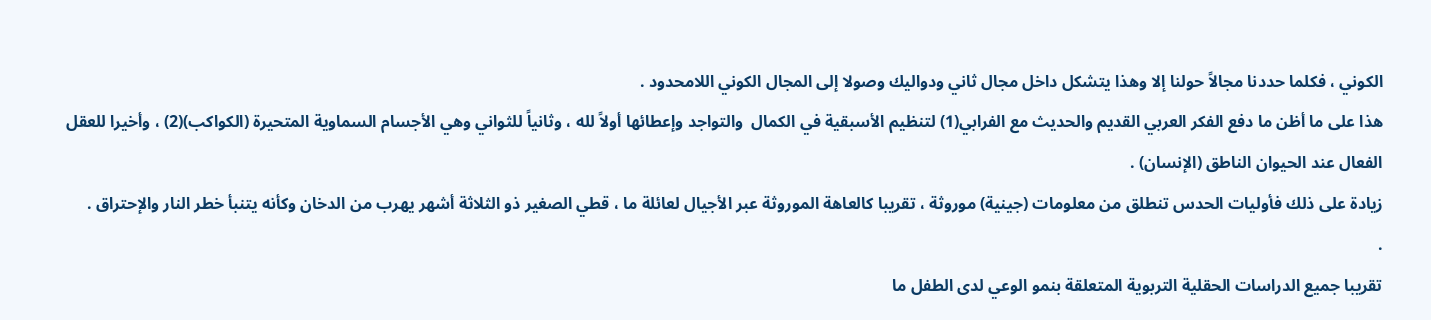الكوني ، فكلما حددنا مجالاً حولنا إلا وهذا يتشكل داخل مجال ثاني ودواليك وصولا إلى المجال الكوني اللامحدود .
هذا على ما أظن ما دفع الفكر العربي القديم والحديث مع الفرابي(1) لتنظيم الأسبقية في الكمال  والتواجد وإعطائها أولاً لله ، وثانياً للثواني وهي الأجسام السماوية المتحيرة (الكواكب)(2) ، وأخيرا للعقل الفعال عند الحيوان الناطق (الإنسان) .
زيادة على ذلك فأوليات الحدس تنطلق من معلومات (جينية) موروثة ، تقريبا كالعاهة الموروثة عبر الأجيال لعائلة ما ، قطي الصغير ذو الثلاثة أشهر يهرب من الدخان وكأنه يتنبأ خطر النار والإحتراق .
.
تقريبا جميع الدراسات الحقلية التربوية المتعلقة بنمو الوعي لدى الطفل ما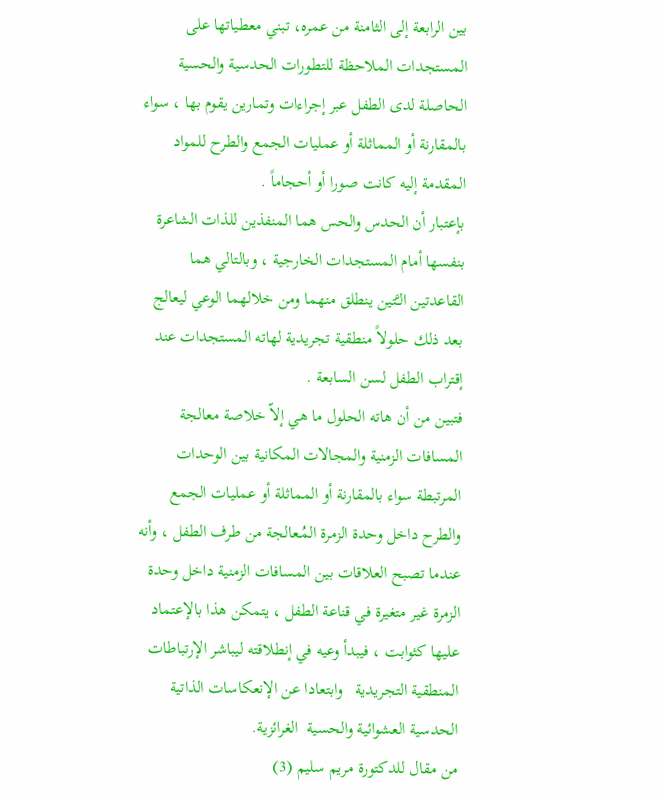بين الرابعة إلى الثامنة من عمره، تبني معطياتها على المستجدات الملاحظة للتطورات الحدسية والحسية الحاصلة لدى الطفل عبر إجراءات وتمارين يقوم بها ، سواء بالمقارنة أو المماثلة أو عمليات الجمع والطرح للمواد المقدمة إليه كانت صورا أو أحجاماً .
بإعتبار أن الحدس والحس هما المنفذين للذات الشاعرة بنفسها أمام المستجدات الخارجية ، وبالتالي هما القاعدتين الـَّتين ينطلق منهما ومن خلالهما الوعي ليعالج بعد ذلك حلولاً منطقية تجريدية لهاته المستجدات عند إقتراب الطفل لسن السابعة .
فتبين من أن هاته الحلول ما هي إلاّ خلاصة معالجة المسافات الزمنية والمجالات المكانية بين الوحدات المرتبطة سواء بالمقارنة أو المماثلة أو عمليات الجمع والطرح داخل وحدة الزمرة المُـعالجة من طرف الطفل ، وأنه عندما تصبح العلاقات بين المسافات الزمنية داخل وحدة الزمرة غير متغيرة في قناعة الطفل ، يتمكن هذا بالإعتماد عليها كثوابت ، فيبدأ وعيه في إنطلاقته ليباشر الإرتباطات المنطقية التجريدية   وابتعادا عن الإنعكاسات الذاتية الحدسية العشوائية والحسية  الغرائزية.
من مقال للدكتورة مريم سليم (3)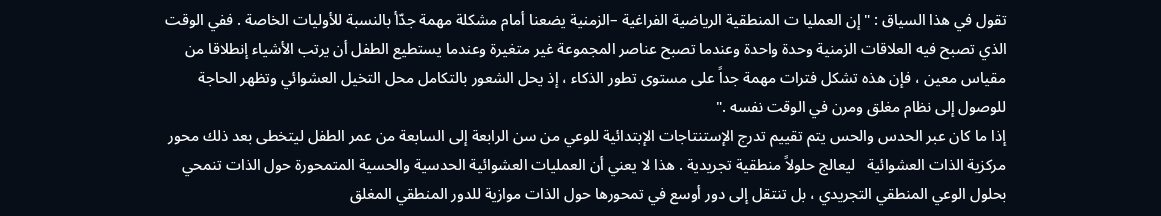تقول في هذا السياق : " إن العمليا ت المنطقية الرياضية الفراغية –الزمنية يضعنا أمام مشكلة مهمة جدّأ بالنسبة للأوليات الخاصة . ففي الوقت الذي تصبح فيه العلاقات الزمنية وحدة واحدة وعندما تصبح عناصر المجموعة غير متغيرة وعندما يستطيع الطفل أن يرتب الأشياء إنطلاقا من مقياس معين ، فإن هذه تشكل فترات مهمة جداً على مستوى تطور الذكاء ، إذ يحل الشعور بالتكامل محل التخيل العشوائي وتظهر الحاجة للوصول إلى نظام مغلق ومرن في الوقت نفسه ."
إذا ما كان عبر الحدس والحس يتم تقييم تدرج الإستنتاجات الإبتدائية للوعي من سن الرابعة إلى السابعة من عمر الطفل ليتخطى بعد ذلك محور مركزية الذات العشوائية   ليعالج حلولاً منطقية تجريدية . هذا لا يعني أن العمليات العشوائية الحدسية والحسية المتمحورة حول الذات تنمحي بحلول الوعي المنطقي التجريدي ، بل تنتقل إلى دور أوسع في تمحورها حول الذات موازية للدور المنطقي المغلق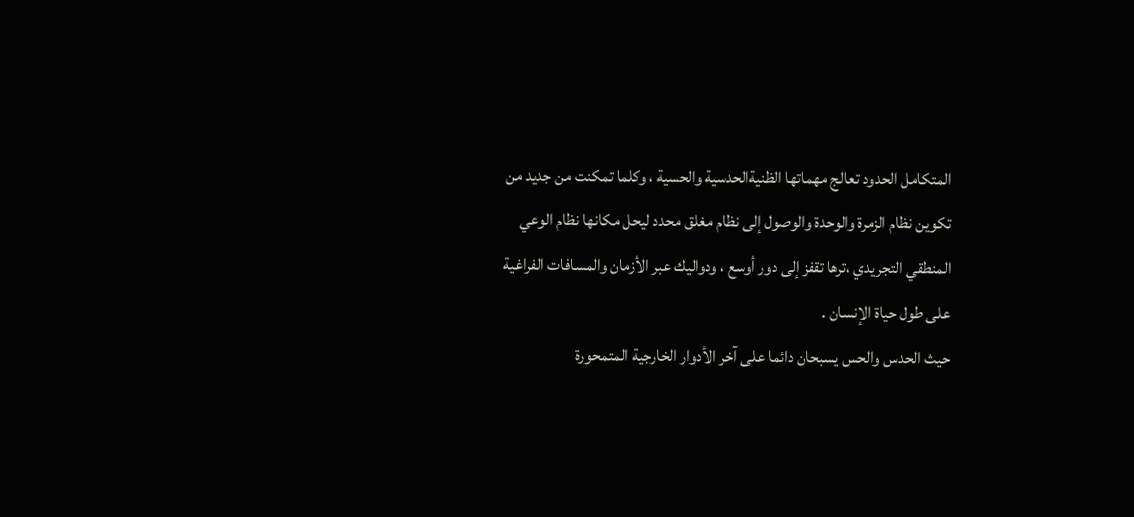المتكامل الحدود تعالج مهماتها الظنيةالحدسية والحسية ، وكلما تمكنت من جديد من تكوين نظام الزمرة والوحدة والوصول إلى نظام مغلق محدد ليحل مكانها نظام الوعي المنطقي التجريدي ،ترها تقفز إلى دور أوسع ، ودواليك عبر الأزمان والمسافات الفراغية على طول حياة الإنسان .
حيث الحدس والحس يسبحان دائما على آخر الأدوار الخارجية المتمحورة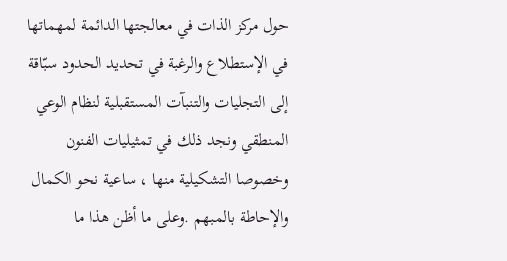حول مركز الذات في معالجتها الدائمة لمهماتها في الإستطلاع والرغبة في تحديد الحدود سبّاقة إلى التجليات والتنبآت المستقبلية لنظام الوعي المنطقي ونجد ذلك في تمثيليات الفنون وخصوصا التشكيلية منها ، ساعية نحو الكمال والإحاطة بالمبهم .وعلى ما أظن هذا ما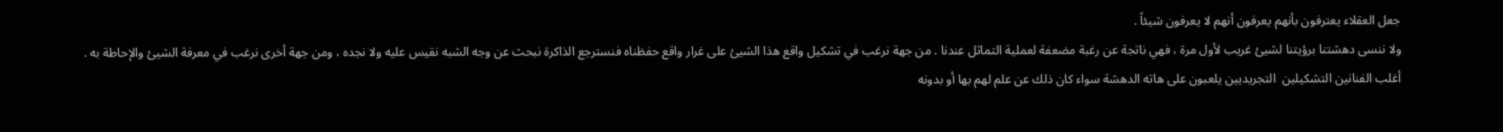جعل العقلاء يعترفون بأنهم يعرفون أنهم لا يعرفون شيئاً .
ولا ننسى دهشتنا برؤيتنا لشيئ غريب لأول مرة ، فهي ناتجة عن رغبة مضعفة لعملية التماثل عندنا . من جهة نرغب في تشكيل واقع هذا الشيئ على غرار واقع حفظناه فنسترجع الذاكرة نبحث عن وجه الشبه نقيس عليه ولا نجده ، ومن جهة أخرى نرغب في معرفة الشيئ والإحاطة به .
أغلب الفنانين التشكيلين  التجريديين يلعبون على هاته الدهشة سواء كان ذلك عن علم لهم بها أو بدونه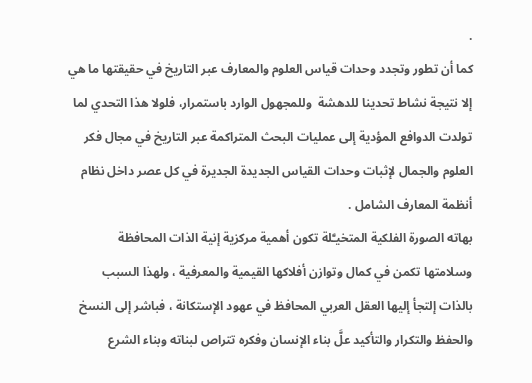.
كما أن تطور وتجدد وحدات قياس العلوم والمعارف عبر التاريخ في حقيقتها ما هي إلا نتيجة نشاط تحدينا للدهشة  وللمجهول الوارد باستمرار، فلولا هذا التحدي لما تولدت الدوافع المؤدية إلى عمليات البحث المتراكمة عبر التاريخ في مجال فكر العلوم والجمال لإثبات وحدات القياس الجديدة الجديرة في كل عصر داخل نظام أنظمة المعارف الشامل .
بهاته الصورة الفلكية المتخيـَّلة تكون أهمية مركزية إنية الذات المحافظة وسلامتها تكمن في كمال وتوازن أفلاكها القيمية والمعرفية ، ولهذا السبب بالذات إلتجأ إليها العقل العربي المحافظ في عهود الإستكانة ، فباشر إلى النسخ والحفظ والتكرار والتأكيد علَّ بناء الإنسان وفكره تتراص لبناته وبناء الشرع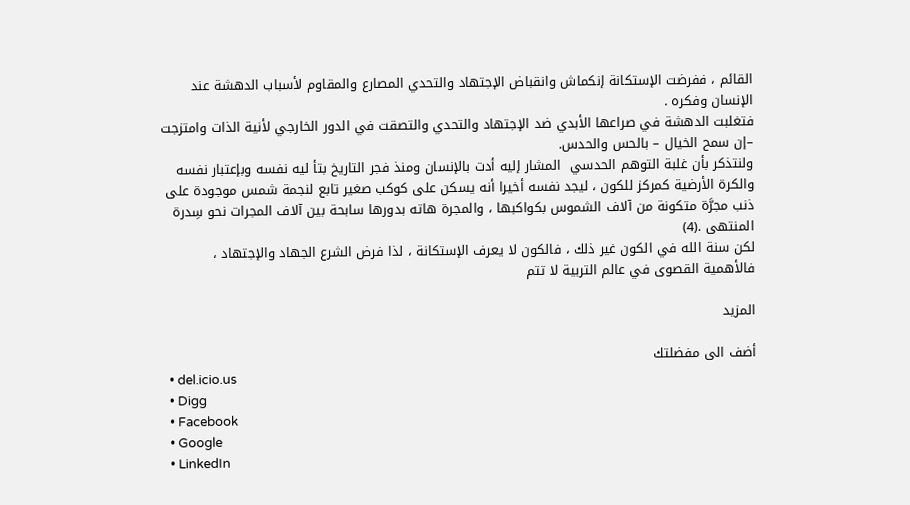القائم ، ففرضت الإستكانة إنكماش وانقباض الإجتهاد والتحدي المصارع والمقاوم لأسباب الدهشة عند الإنسان وفكره .
فتغلبت الدهشة في صراعها الأبدي ضد الإجتهاد والتحدي والتصقت في الدور الخارجي لأنية الذات وامتزجت –إن سمح الخيال – بالحس والحدس.
ولنتذكر بأن غلبة التوهم الحدسي  المشار إليه أدت بالإنسان ومنذ فجر التاريخ بتأ ليه نفسه وبإعتبار نفسه والكرة الأرضية كمركز للكون ، ليجد نفسه أخيرا أنه يسكن على كوكب صغير تابع لنجمة شمس موجودة على ذنب مجرَّة متكونة من آلاف الشموس بكواكبها ، والمجرة هاته بدورها سابحة بين آلاف المجرات نحو سِدرة المنتهى .(4)
لكن سنة الله في الكون غير ذلك ، فالكون لا يعرف الإستكانة ، لذا فرض الشرع الجهاد والإجتهاد ،  فالأهمية القصوى في عالم التربية لا تتم

المزيد

أضف الى مفضلتك
  • del.icio.us
  • Digg
  • Facebook
  • Google
  • LinkedIn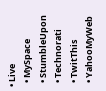• Live
  • MySpace
  • StumbleUpon
  • Technorati
  • TwitThis
  • YahooMyWeb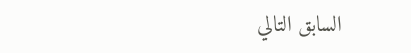السابق التالي